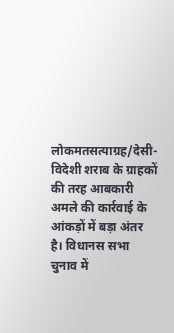लोकमतसत्याग्रह/देसी-विदेशी शराब के ग्राहकों की तरह आबकारी अमले की कार्रवाई के आंकड़ों में बड़ा अंतर है। विधानस सभा चुनाव में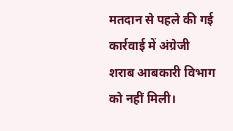मतदान से पहले की गई कार्रवाई में अंग्रेजी शराब आबकारी विभाग को नहीं मिली।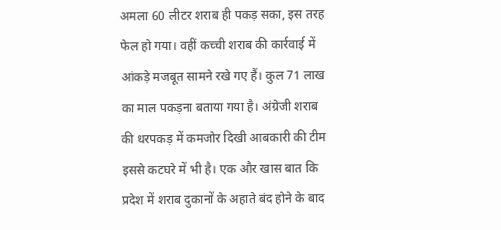अमला 60 लीटर शराब ही पकड़ सका, इस तरह फेल हो गया। वहीं कच्ची शराब की कार्रवाई में आंकड़े मजबूत सामने रखे गए हैं। कुल 71 लाख का माल पकड़ना बताया गया है। अंग्रेजी शराब की धरपकड़ में कमजोर दिखी आबकारी की टीम इससे कटघरे में भी है। एक और खास बात कि प्रदेश में शराब दुकानों के अहाते बंद होने के बाद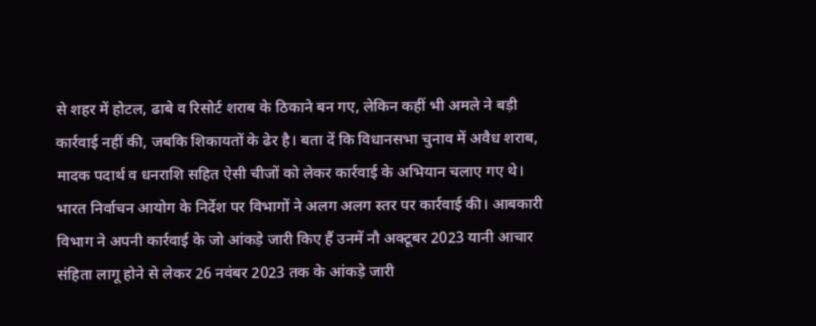से शहर में होटल, ढाबे व रिसोर्ट शराब के ठिकाने बन गए, लेकिन कहीं भी अमले ने बड़ी कार्रवाई नहीं की, जबकि शिकायतों के ढेर है। बता दें कि विधानसभा चुनाव में अवैध शराब, मादक पदार्थ व धनराशि सहित ऐसी चीजों को लेकर कार्रवाई के अभियान चलाए गए थे। भारत निर्वाचन आयोग के निर्देश पर विभागों ने अलग अलग स्तर पर कार्रवाई की। आबकारी विभाग ने अपनी कार्रवाई के जो आंकड़े जारी किए हैं उनमें नौ अक्टूबर 2023 यानी आचार संहिता लागू होने से लेकर 26 नवंबर 2023 तक के आंकड़े जारी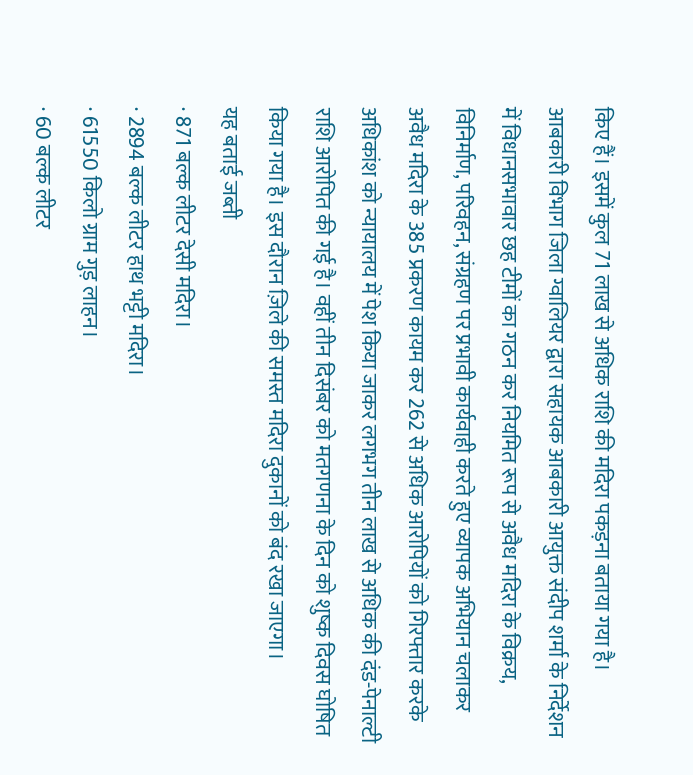किए हैं। इसमें कुल 71 लाख से अधिक राशि की मदिरा पकड़ना बताया गया है। आबकारी विभाग जिला ग्वालियर द्वारा सहायक आबकारी आयुक्त संदीप शर्मा के निर्देशन में विधानसभावार छह टीमों का गठन कर नियमित रूप से अवैध मदिरा के विक्रय, विनिर्माण, परिवहन, संग्रहण पर प्रभावी कार्यवाही करते हुए व्यापक अभियान चलाकर अवैध मदिरा के 385 प्रकरण कायम कर 262 से अधिक आरोपियों को गिरफ्तार करके अधिकांश को न्यायालय में पेश किया जाकर लगभग तीन लाख से अधिक की दंड-पेनाल्टी राशि आरोपित की गई है। वहीं तीन दिसंबर को मतगणना के दिन को शुष्क दिवस घोषित किया गया है। इस दौरान ज़िले की समस्त मदिरा दुकानों को बंद रखा जाएगा।
यह बताई जब्ती
· 871 बल्क लीटर देसी मदिरा।
· 2894 बल्क लीटर हाथ भट्टी मदिरा।
· 61550 किलो ग्राम गुड़ लाहन।
· 60 बल्क लीटर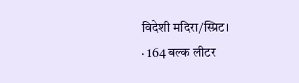विदेशी मदिरा/स्प्रिट।
· 164 बल्क लीटर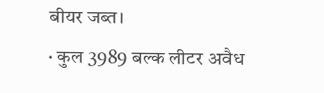बीयर जब्त।
· कुल 3989 बल्क लीटर अवैध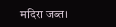मदिरा जब्त।